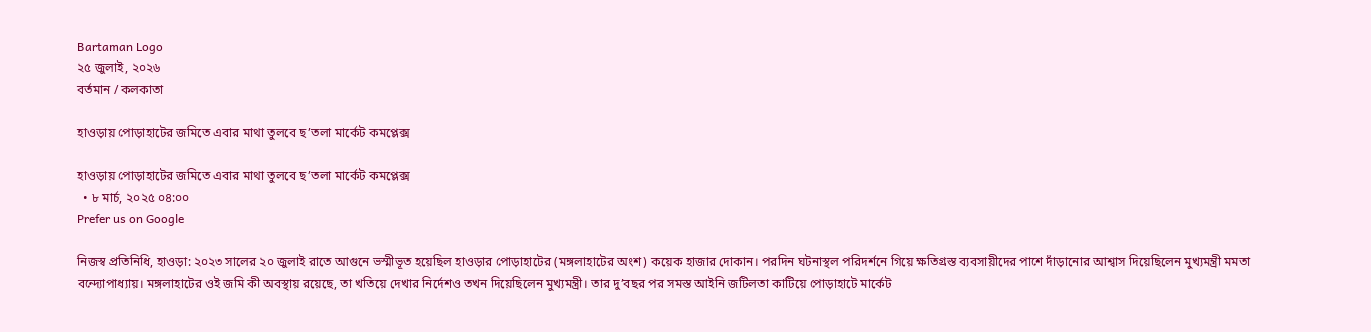Bartaman Logo
২৫ জুলাই, ২০২৬
বর্তমান / কলকাতা

হাওড়ায় পোড়াহাটের জমিতে এবার মাথা তুলবে ছ’তলা মার্কেট কমপ্লেক্স

হাওড়ায় পোড়াহাটের জমিতে এবার মাথা তুলবে ছ’তলা মার্কেট কমপ্লেক্স
  • ৮ মার্চ, ২০২৫ ০৪:০০
Prefer us on Google

নিজস্ব প্রতিনিধি, হাওড়া: ২০২৩ সালের ২০ জুলাই রাতে আগুনে ভস্মীভূত হয়েছিল হাওড়ার পোড়াহাটের (মঙ্গলাহাটের অংশ) কয়েক হাজার দোকান। পরদিন ঘটনাস্থল পরিদর্শনে গিয়ে ক্ষতিগ্রস্ত ব্যবসায়ীদের পাশে দাঁড়ানোর আশ্বাস দিয়েছিলেন মুখ্যমন্ত্রী মমতা বন্দ্যোপাধ্যায়। মঙ্গলাহাটের ওই জমি কী অবস্থায় রয়েছে, তা খতিয়ে দেখার নির্দেশও তখন দিয়েছিলেন মুখ্যমন্ত্রী। তার দু’বছর পর সমস্ত আইনি জটিলতা কাটিয়ে পোড়াহাটে মার্কেট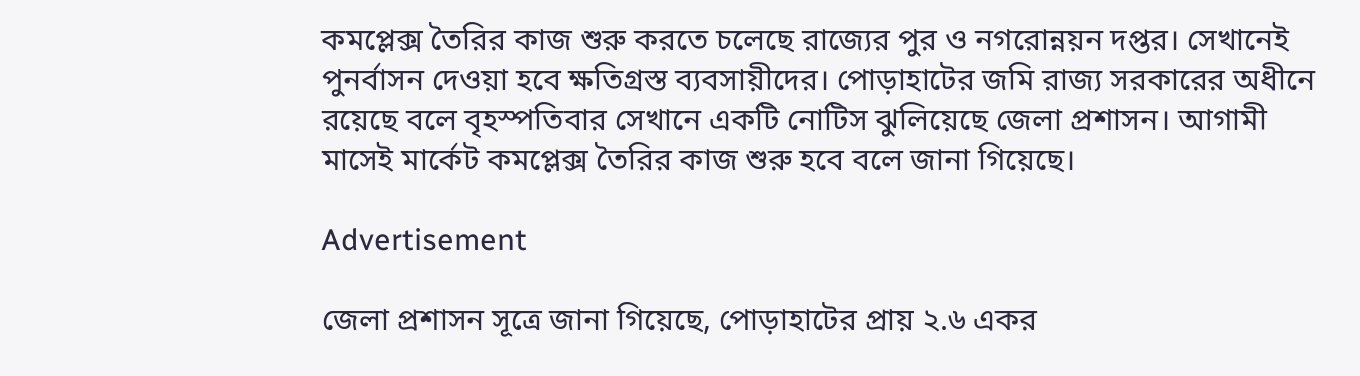কমপ্লেক্স তৈরির কাজ শুরু করতে চলেছে রাজ্যের পুর ও নগরোন্নয়ন দপ্তর। সেখানেই পুনর্বাসন দেওয়া হবে ক্ষতিগ্রস্ত ব্যবসায়ীদের। পোড়াহাটের জমি রাজ্য সরকারের অধীনে রয়েছে বলে বৃহস্পতিবার সেখানে একটি নোটিস ঝুলিয়েছে জেলা প্রশাসন। আগামী মাসেই মার্কেট কমপ্লেক্স তৈরির কাজ শুরু হবে বলে জানা গিয়েছে।

Advertisement

জেলা প্রশাসন সূত্রে জানা গিয়েছে, পোড়াহাটের প্রায় ২.৬ একর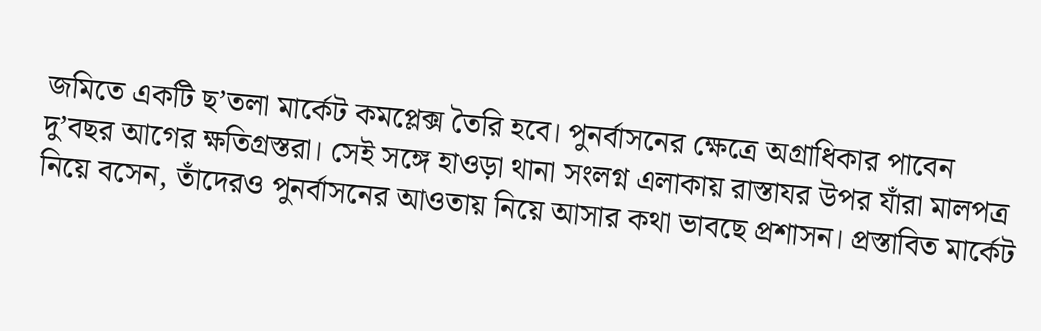জমিতে একটি ছ’তলা মার্কেট কমপ্লেক্স তৈরি হবে। পুনর্বাসনের ক্ষেত্রে অগ্রাধিকার পাবেন দু’বছর আগের ক্ষতিগ্রস্তরা। সেই সঙ্গে হাওড়া থানা সংলগ্ন এলাকায় রাস্তাযর উপর যাঁরা মালপত্র নিয়ে বসেন, তাঁদেরও পুনর্বাসনের আওতায় নিয়ে আসার কথা ভাবছে প্রশাসন। প্রস্তাবিত মার্কেট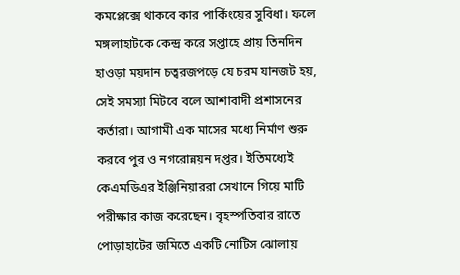কমপ্লেক্সে থাকবে কার পার্কিংয়ের সুবিধা। ফলে মঙ্গলাহাটকে কেন্দ্র করে সপ্তাহে প্রায় তিনদিন হাওড়া ময়দান চত্বরজপড়ে যে চরম যানজট হয়, সেই সমস্যা মিটবে বলে আশাবাদী প্রশাসনের কর্তারা। আগামী এক মাসের মধ্যে নির্মাণ শুরু করবে পুর ও নগরোন্নয়ন দপ্তর। ইতিমধ্যেই কেএমডিএর ইঞ্জিনিয়াররা সেখানে গিয়ে মাটি পরীক্ষার কাজ করেছেন। বৃহস্পতিবার রাতে পোড়াহাটের জমিতে একটি নোটিস ঝোলায়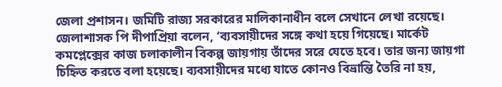জেলা প্রশাসন। জমিটি রাজ্য সরকারের মালিকানাধীন বলে সেখানে লেখা রয়েছে। জেলাশাসক পি দীপাপ্রিয়া বলেন, ‘ব্যবসায়ীদের সঙ্গে কথা হয়ে গিয়েছে। মার্কেট কমপ্লেক্সের কাজ চলাকালীন বিকল্প জায়গায় তাঁদের সরে যেতে হবে। তার জন্য জায়গা চিহ্নিত করতে বলা হয়েছে। ব্যবসায়ীদের মধ্যে যাতে কোনও বিভ্রান্তি তৈরি না হয়,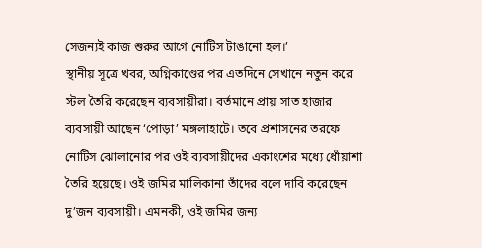সেজন্যই কাজ শুরুর আগে নোটিস টাঙানো হল।’
স্থানীয় সূত্রে খবর, অগ্নিকাণ্ডের পর এতদিনে সেখানে নতুন করে স্টল তৈরি করেছেন ব্যবসায়ীরা। বর্তমানে প্রায় সাত হাজার ব্যবসায়ী আছেন ‘পোড়া’ মঙ্গলাহাটে। তবে প্রশাসনের তরফে নোটিস ঝোলানোর পর ওই ব্যবসায়ীদের একাংশের মধ্যে ধোঁয়াশা তৈরি হয়েছে। ওই জমির মালিকানা তাঁদের বলে দাবি করেছেন দু’জন ব্যবসায়ী। এমনকী, ওই জমির জন্য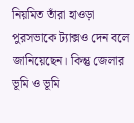নিয়মিত তাঁরা হাওড়া পুরসভাকে ট্যাক্সও দেন বলে জানিয়েছেন। কিন্তু জেলার ভূমি ও ভূমি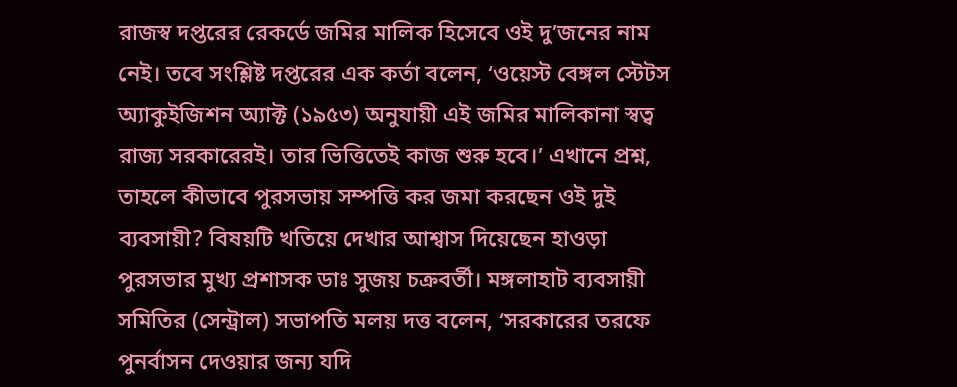রাজস্ব দপ্তরের রেকর্ডে জমির মালিক হিসেবে ওই দু’জনের নাম নেই। তবে সংশ্লিষ্ট দপ্তরের এক কর্তা বলেন, ‘ওয়েস্ট বেঙ্গল স্টেটস অ্যাকুইজিশন অ্যাক্ট (১৯৫৩) অনুযায়ী এই জমির মালিকানা স্বত্ব রাজ্য সরকারেরই। তার ভিত্তিতেই কাজ শুরু হবে।’ এখানে প্রশ্ন, তাহলে কীভাবে পুরসভায় সম্পত্তি কর জমা করছেন ওই দুই ব্যবসায়ী? বিষয়টি খতিয়ে দেখার আশ্বাস দিয়েছেন হাওড়া পুরসভার মুখ্য প্রশাসক ডাঃ সুজয় চক্রবর্তী। মঙ্গলাহাট ব্যবসায়ী সমিতির (সেন্ট্রাল) সভাপতি মলয় দত্ত বলেন, ‘সরকারের তরফে পুনর্বাসন দেওয়ার জন্য যদি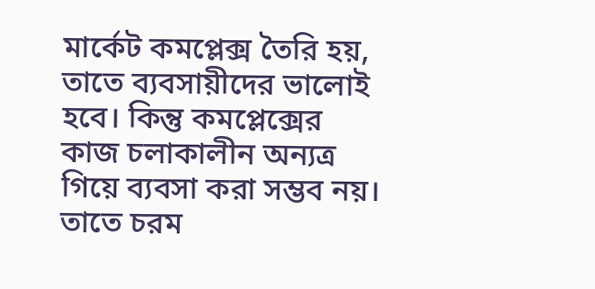মার্কেট কমপ্লেক্স তৈরি হয়, তাতে ব্যবসায়ীদের ভালোই হবে। কিন্তু কমপ্লেক্সের কাজ চলাকালীন অন্যত্র গিয়ে ব্যবসা করা সম্ভব নয়। তাতে চরম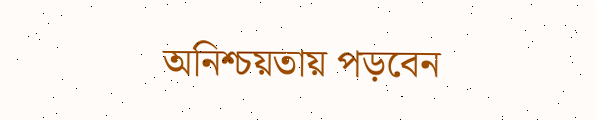অনিশ্চয়তায় পড়বেন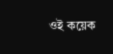ওই কয়েক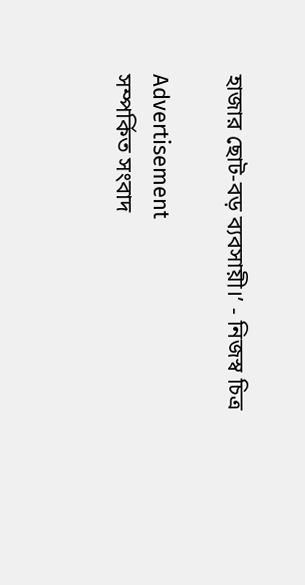হাজার ছোট-বড় ব্যবসায়ী।’ - নিজস্ব চিত্র

Advertisement
সম্পর্কিত সংবাদ